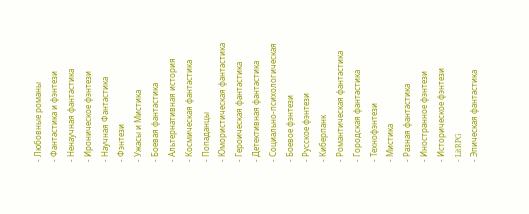- Любовные романы
- Фантастика и фэнтези
- Ненаучная фантастика
- Ироническое фэнтези
- Научная Фантастика
- Фэнтези
- Ужасы и Мистика
- Боевая фантастика
- Альтернативная история
- Космическая фантастика
- Попаданцы
- Юмористическая фантастика
- Героическая фантастика
- Детективная фантастика
- Социально-психологическая
- Боевое фэнтези
- Русское фэнтези
- Киберпанк
- Романтическая фантастика
- Городская фантастика
- Технофэнтези
- Мистика
- Разная фантастика
- Иностранное фэнтези
- Историческое фэнтези
- LitRPG
- Эпическая фантастика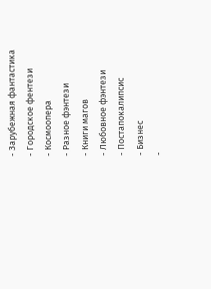- Зарубежная фантастика
- Городское фентези
- Космоопера
- Разное фэнтези
- Книги магов
- Любовное фэнтези
- Постапокалипсис
- Бизнес
-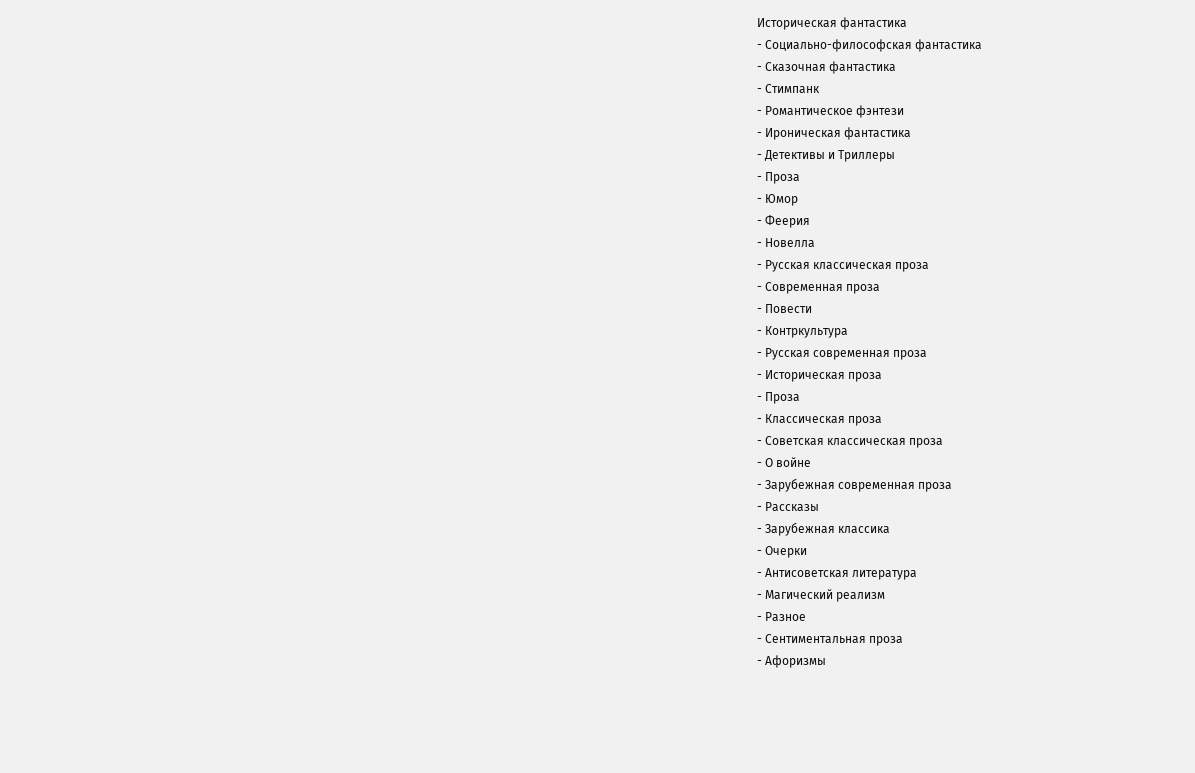Историческая фантастика
- Социально-философская фантастика
- Сказочная фантастика
- Стимпанк
- Романтическое фэнтези
- Ироническая фантастика
- Детективы и Триллеры
- Проза
- Юмор
- Феерия
- Новелла
- Русская классическая проза
- Современная проза
- Повести
- Контркультура
- Русская современная проза
- Историческая проза
- Проза
- Классическая проза
- Советская классическая проза
- О войне
- Зарубежная современная проза
- Рассказы
- Зарубежная классика
- Очерки
- Антисоветская литература
- Магический реализм
- Разное
- Сентиментальная проза
- Афоризмы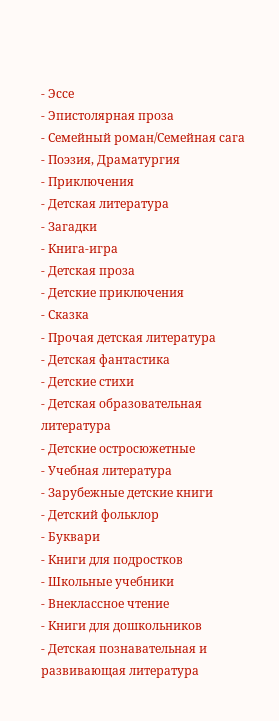- Эссе
- Эпистолярная проза
- Семейный роман/Семейная сага
- Поэзия, Драматургия
- Приключения
- Детская литература
- Загадки
- Книга-игра
- Детская проза
- Детские приключения
- Сказка
- Прочая детская литература
- Детская фантастика
- Детские стихи
- Детская образовательная литература
- Детские остросюжетные
- Учебная литература
- Зарубежные детские книги
- Детский фольклор
- Буквари
- Книги для подростков
- Школьные учебники
- Внеклассное чтение
- Книги для дошкольников
- Детская познавательная и развивающая литература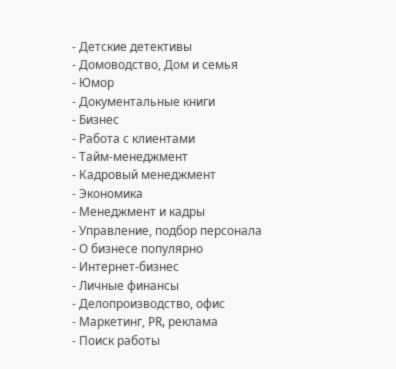- Детские детективы
- Домоводство, Дом и семья
- Юмор
- Документальные книги
- Бизнес
- Работа с клиентами
- Тайм-менеджмент
- Кадровый менеджмент
- Экономика
- Менеджмент и кадры
- Управление, подбор персонала
- О бизнесе популярно
- Интернет-бизнес
- Личные финансы
- Делопроизводство, офис
- Маркетинг, PR, реклама
- Поиск работы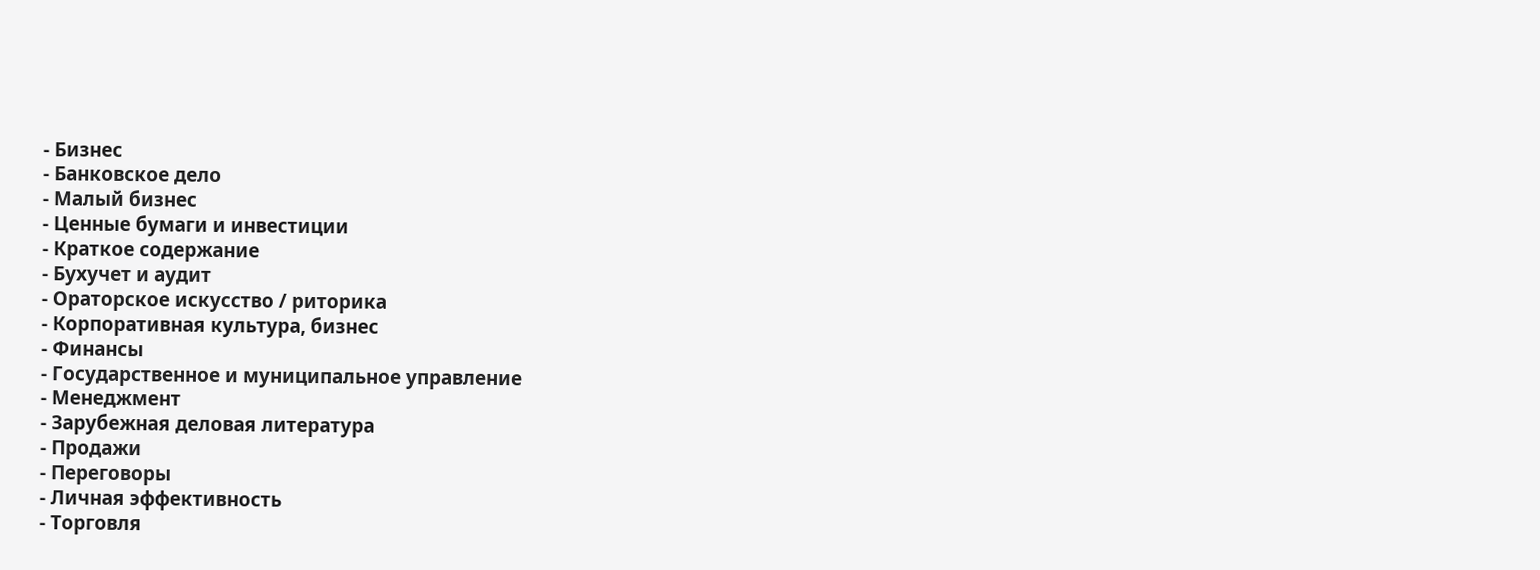- Бизнес
- Банковское дело
- Малый бизнес
- Ценные бумаги и инвестиции
- Краткое содержание
- Бухучет и аудит
- Ораторское искусство / риторика
- Корпоративная культура, бизнес
- Финансы
- Государственное и муниципальное управление
- Менеджмент
- Зарубежная деловая литература
- Продажи
- Переговоры
- Личная эффективность
- Торговля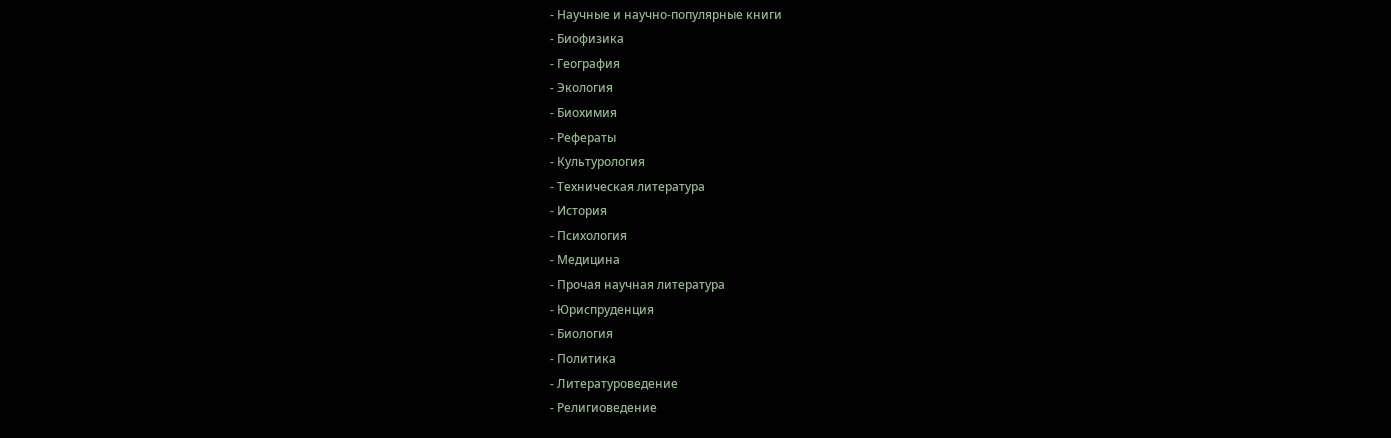- Научные и научно-популярные книги
- Биофизика
- География
- Экология
- Биохимия
- Рефераты
- Культурология
- Техническая литература
- История
- Психология
- Медицина
- Прочая научная литература
- Юриспруденция
- Биология
- Политика
- Литературоведение
- Религиоведение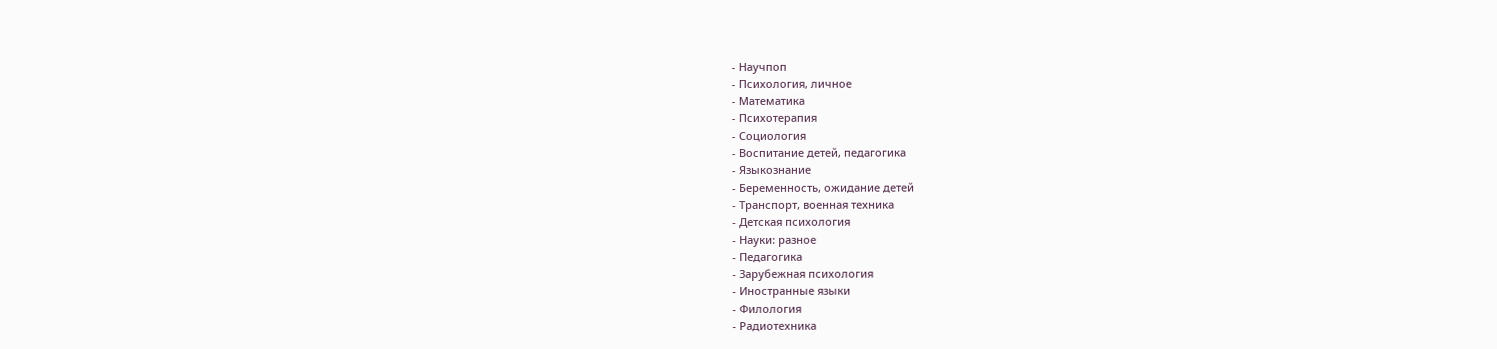- Научпоп
- Психология, личное
- Математика
- Психотерапия
- Социология
- Воспитание детей, педагогика
- Языкознание
- Беременность, ожидание детей
- Транспорт, военная техника
- Детская психология
- Науки: разное
- Педагогика
- Зарубежная психология
- Иностранные языки
- Филология
- Радиотехника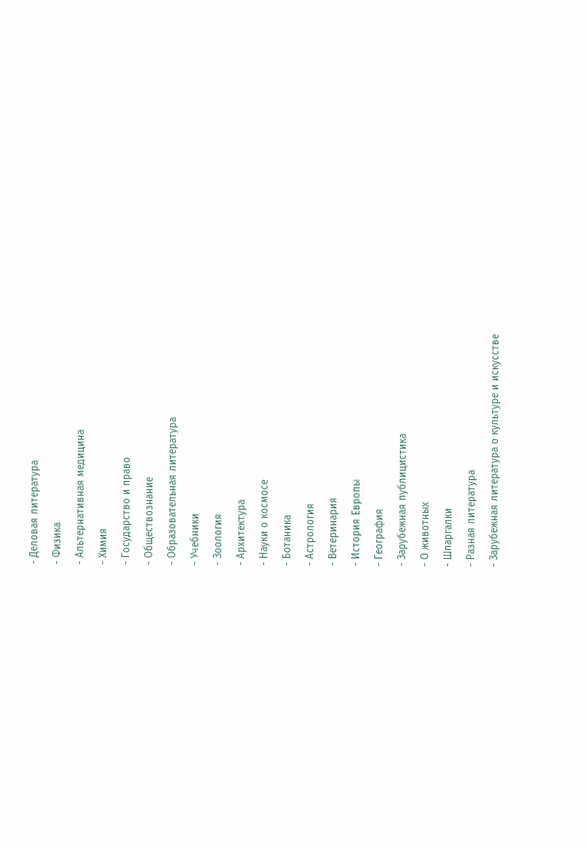- Деловая литература
- Физика
- Альтернативная медицина
- Химия
- Государство и право
- Обществознание
- Образовательная литература
- Учебники
- Зоология
- Архитектура
- Науки о космосе
- Ботаника
- Астрология
- Ветеринария
- История Европы
- География
- Зарубежная публицистика
- О животных
- Шпаргалки
- Разная литература
- Зарубежная литература о культуре и искусстве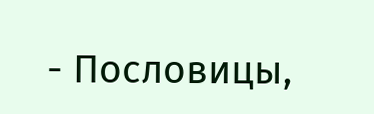- Пословицы,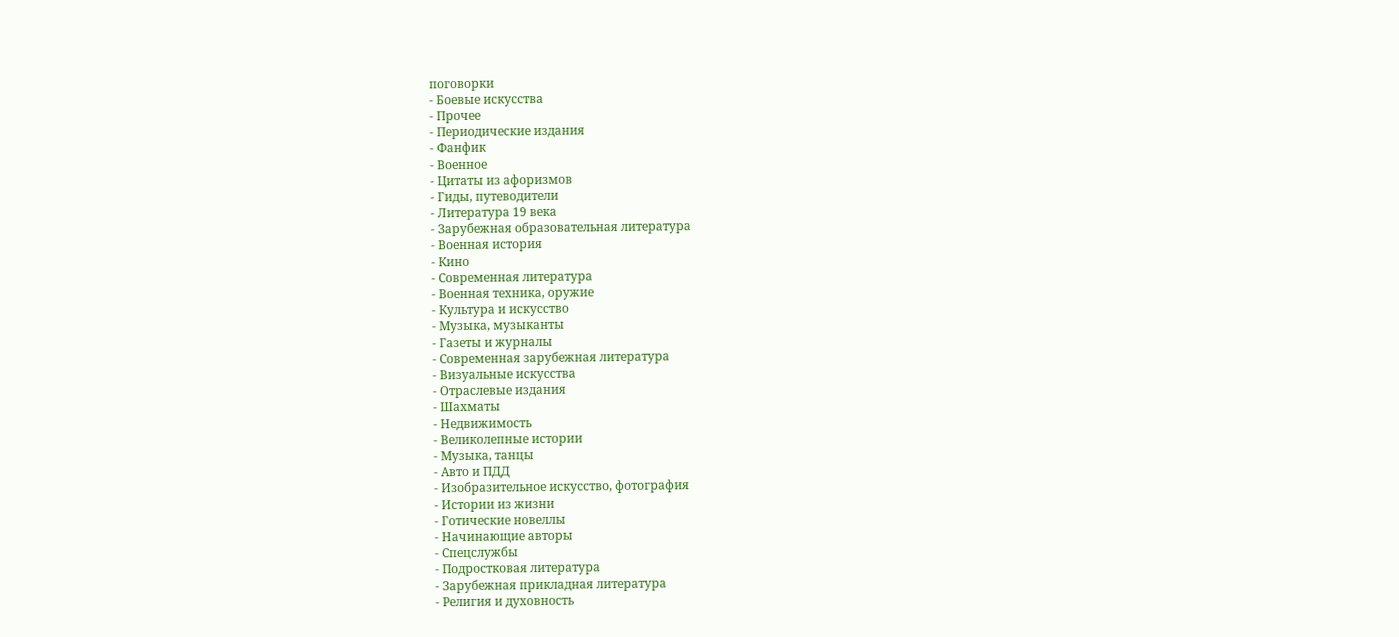поговорки
- Боевые искусства
- Прочее
- Периодические издания
- Фанфик
- Военное
- Цитаты из афоризмов
- Гиды, путеводители
- Литература 19 века
- Зарубежная образовательная литература
- Военная история
- Кино
- Современная литература
- Военная техника, оружие
- Культура и искусство
- Музыка, музыканты
- Газеты и журналы
- Современная зарубежная литература
- Визуальные искусства
- Отраслевые издания
- Шахматы
- Недвижимость
- Великолепные истории
- Музыка, танцы
- Авто и ПДД
- Изобразительное искусство, фотография
- Истории из жизни
- Готические новеллы
- Начинающие авторы
- Спецслужбы
- Подростковая литература
- Зарубежная прикладная литература
- Религия и духовность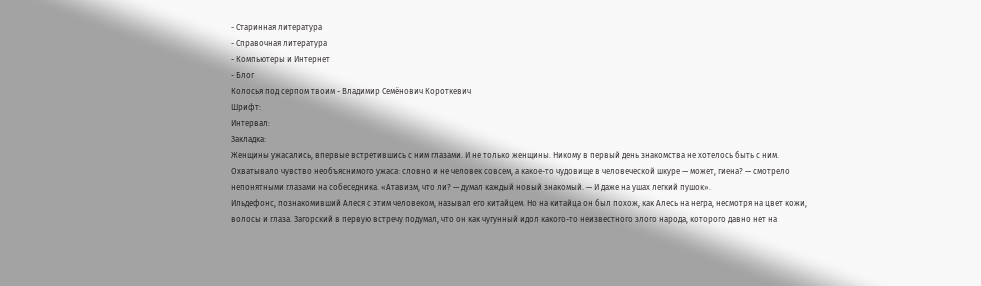- Старинная литература
- Справочная литература
- Компьютеры и Интернет
- Блог
Колосья под серпом твоим - Владимир Семёнович Короткевич
Шрифт:
Интервал:
Закладка:
Женщины ужасались, впервые встретившись с ним глазами. И не только женщины. Никому в первый день знакомства не хотелось быть с ним. Охватывало чувство необъяснимого ужаса: словно и не человек совсем, а какое-то чудовище в человеческой шкуре — может, гиена? — смотрело непонятными глазами на собеседника. «Атавизм, что ли? — думал каждый новый знакомый. — И даже на ушах легкий пушок».
Ильдефонс, познакомивший Алеся с этим человеком, называл его китайцем. Но на китайца он был похож, как Алесь на негра, несмотря на цвет кожи, волосы и глаза. Загорский в первую встречу подумал, что он как чугунный идол какого-то неизвестного злого народа, которого давно нет на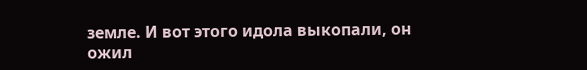земле. И вот этого идола выкопали, он ожил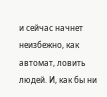и сейчас начнет неизбежно, как автомат, ловить людей. И, как бы ни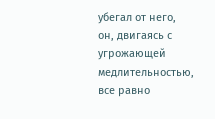убегал от него, он, двигаясь с угрожающей медлительностью, все равно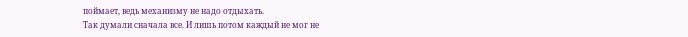поймает, ведь механизму не надо отдыхать.
Так думали сначала все. И лишь потом каждый не мог не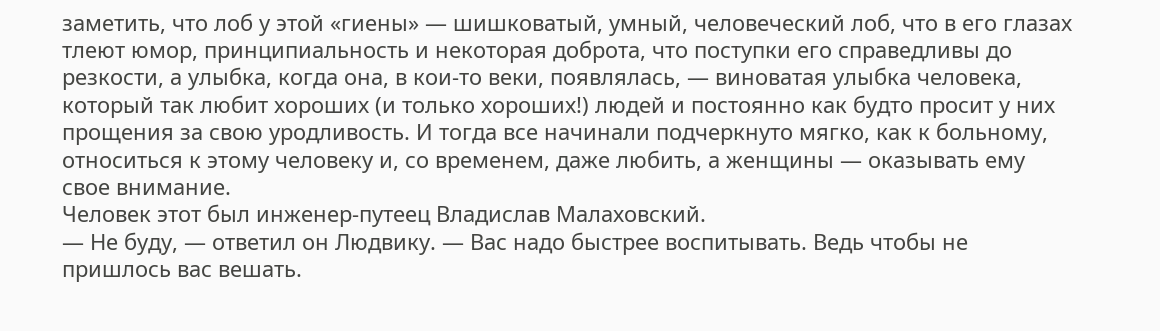заметить, что лоб у этой «гиены» — шишковатый, умный, человеческий лоб, что в его глазах тлеют юмор, принципиальность и некоторая доброта, что поступки его справедливы до резкости, а улыбка, когда она, в кои-то веки, появлялась, — виноватая улыбка человека, который так любит хороших (и только хороших!) людей и постоянно как будто просит у них прощения за свою уродливость. И тогда все начинали подчеркнуто мягко, как к больному, относиться к этому человеку и, со временем, даже любить, а женщины — оказывать ему свое внимание.
Человек этот был инженер-путеец Владислав Малаховский.
— Не буду, — ответил он Людвику. — Вас надо быстрее воспитывать. Ведь чтобы не пришлось вас вешать.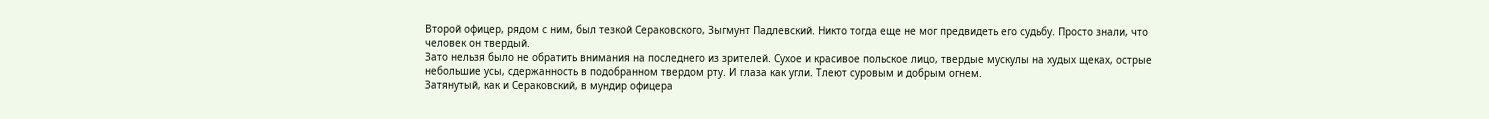Второй офицер, рядом с ним, был тезкой Сераковского, Зыгмунт Падлевский. Никто тогда еще не мог предвидеть его судьбу. Просто знали, что человек он твердый.
Зато нельзя было не обратить внимания на последнего из зрителей. Сухое и красивое польское лицо, твердые мускулы на xудых щеках, острые небольшие усы, сдержанность в подобранном твердом рту. И глаза как угли. Тлеют суровым и добрым огнем.
Затянутый, как и Сераковский, в мундир офицера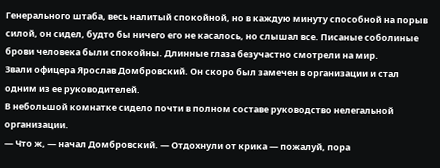Генерального штаба, весь налитый спокойной, но в каждую минуту способной на порыв силой, он сидел, будто бы ничего его не касалось, но слышал все. Писаные соболиные брови человека были спокойны. Длинные глаза безучастно смотрели на мир.
Звали офицера Ярослав Домбровский. Он скоро был замечен в организации и стал одним из ее руководителей.
В небольшой комнатке сидело почти в полном составе руководство нелегальной организации.
— Что ж, — начал Домбровский. — Отдохнули от крика — пожалуй, пора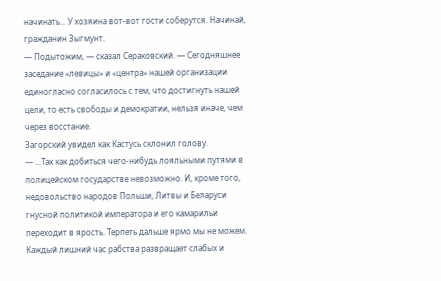начинать... У хозяина вот-вот гости соберутся. Начинай, гражданин Зыгмунт.
— Подытожим, — сказал Сераковский. — Сегодняшнее заседание «левицы» и «центра» нашей организации единогласно согласилось с тем, что достигнуть нашей цели, то есть свободы и демократии, нельзя иначе, чем через восстание.
Загорский увидел как Кастусь склонил голову.
— ...Так как добиться чего-нибудь лояльными путями в полицейском государстве невозможно. И, кроме того, недовольство народов Польши, Литвы и Беларуси гнусной политикой императора и его камарильи переходит в ярость. Терпеть дальше ярмо мы не можем. Каждый лишний час рабства развращает слабых и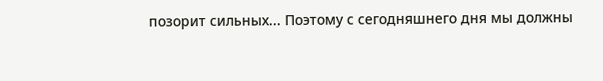позорит сильных... Поэтому с сегодняшнего дня мы должны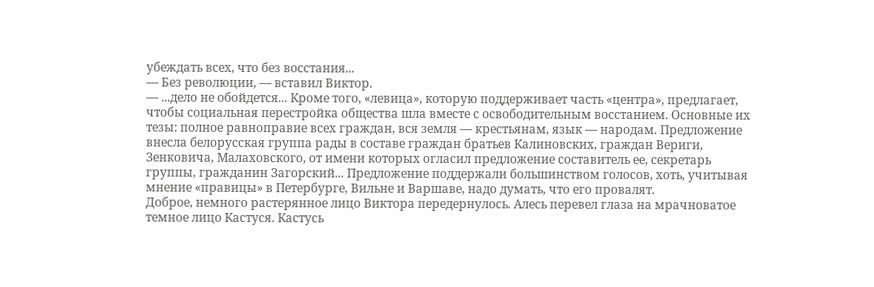убеждать всех, что без восстания...
— Без революции, — вставил Виктор.
— ...дело не обойдется... Кроме того, «левица», которую поддерживает часть «центра», предлагает, чтобы социальная перестройка общества шла вместе с освободительным восстанием. Основные их тезы: полное равноправие всех граждан, вся земля — крестьянам, язык — народам. Предложение внесла белорусская группа рады в составе граждан братьев Калиновских, граждан Вериги, Зенковича, Малаховского, от имени которых огласил предложение составитель ее, секретарь группы, гражданин Загорский... Предложение поддержали большинством голосов, хоть, учитывая мнение «правицы» в Петербурге, Вильне и Варшаве, надо думать, что его провалят.
Доброе, немного растерянное лицо Виктора передернулось. Алесь перевел глаза на мрачноватое темное лицо Кастуся. Кастусь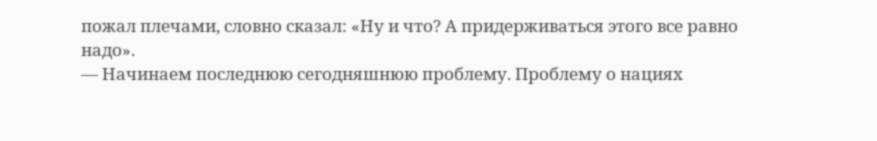пожал плечами, словно сказал: «Ну и что? А придерживаться этого все равно надо».
— Начинаем последнюю сегодняшнюю проблему. Проблему о нациях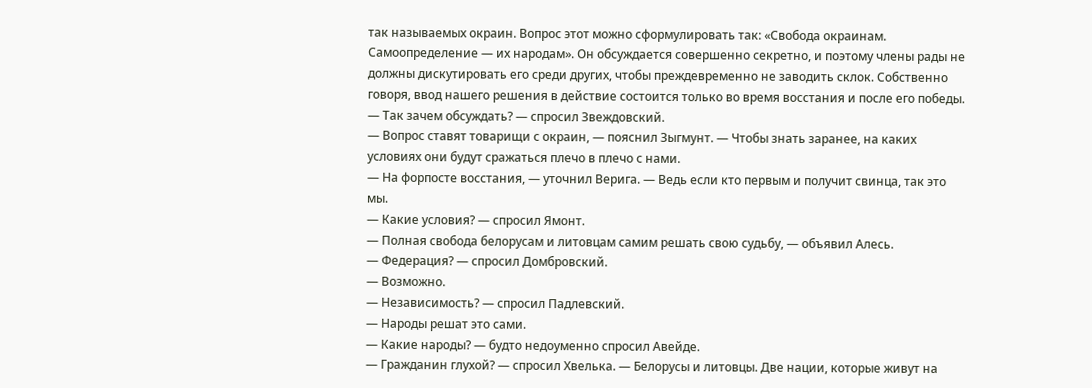так называемых окраин. Вопрос этот можно сформулировать так: «Свобода окраинам. Самоопределение — их народам». Он обсуждается совершенно секретно, и поэтому члены рады не должны дискутировать его среди других, чтобы преждевременно не заводить склок. Собственно говоря, ввод нашего решения в действие состоится только во время восстания и после его победы.
— Так зачем обсуждать? — спросил Звеждовский.
— Вопрос ставят товарищи с окраин, — пояснил Зыгмунт. — Чтобы знать заранее, на каких условиях они будут сражаться плечо в плечо с нами.
— На форпосте восстания, — уточнил Верига. — Ведь если кто первым и получит свинца, так это мы.
— Какие условия? — спросил Ямонт.
— Полная свобода белорусам и литовцам самим решать свою судьбу, — объявил Алесь.
— Федерация? — спросил Домбровский.
— Возможно.
— Независимость? — спросил Падлевский.
— Народы решат это сами.
— Какие народы? — будто недоуменно спросил Авейде.
— Гражданин глухой? — спросил Хвелька. — Белорусы и литовцы. Две нации, которые живут на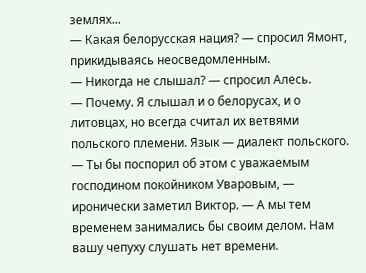землях...
— Какая белорусская нация? — спросил Ямонт, прикидываясь неосведомленным.
— Никогда не слышал? — спросил Алесь.
— Почему. Я слышал и о белорусах, и о литовцах, но всегда считал их ветвями польского племени. Язык — диалект польского.
— Ты бы поспорил об этом с уважаемым господином покойником Уваровым, — иронически заметил Виктор. — А мы тем временем занимались бы своим делом. Нам вашу чепуху слушать нет времени.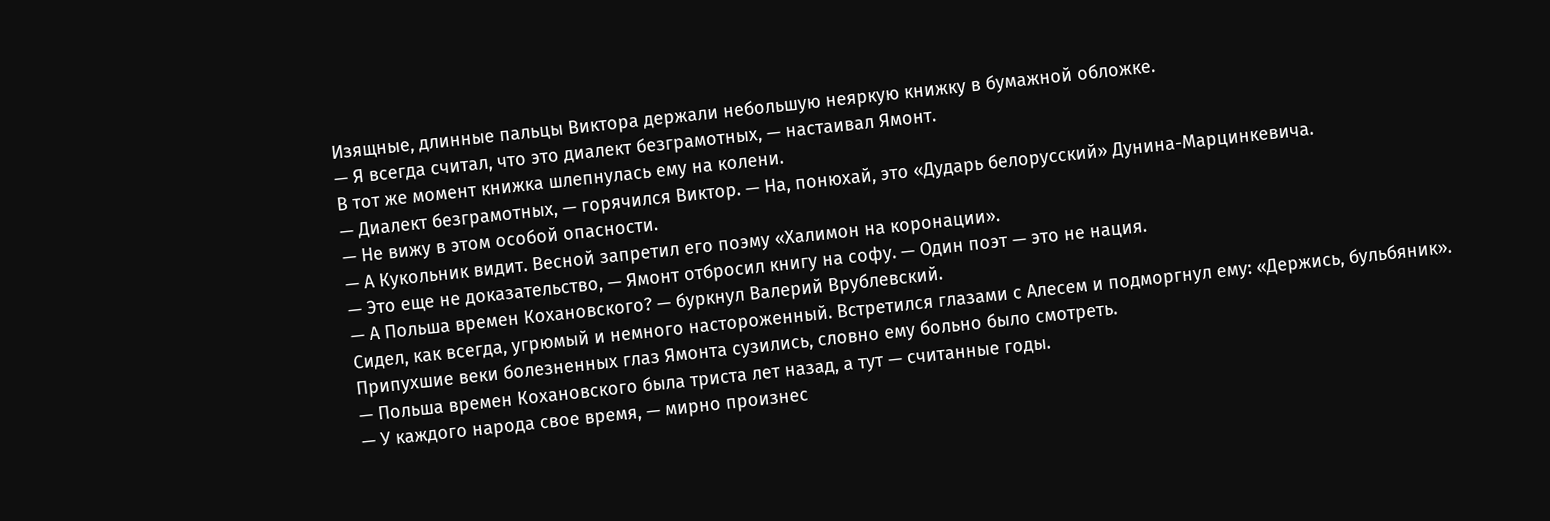Изящные, длинные пальцы Виктора держали небольшую неяркую книжку в бумажной обложке.
— Я всегда считал, что это диалект безграмотных, — настаивал Ямонт.
В тот же момент книжка шлепнулась ему на колени.
— Диалект безграмотных, — горячился Виктор. — На, понюхай, это «Дударь белорусский» Дунина-Марцинкевича.
— Не вижу в этом особой опасности.
— А Кукольник видит. Весной запретил его поэму «Халимон на коронации».
— Это еще не доказательство, — Ямонт отбросил книгу на софу. — Один поэт — это не нация.
— А Польша времен Кохановского? — буркнул Валерий Врублевский.
Сидел, как всегда, угрюмый и немного настороженный. Встретился глазами с Алесем и подморгнул ему: «Держись, бульбяник».
Припухшие веки болезненных глаз Ямонта сузились, словно ему больно было смотреть.
— Польша времен Кохановского была триста лет назад, а тут — считанные годы.
— У каждого народа свое время, — мирно произнес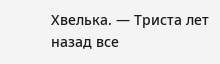Хвелька. — Триста лет назад все